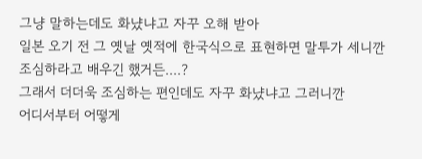그냥 말하는데도 화냤냐고 자꾸 오해 받아
일본 오기 전 그 옛날 옛적에 한국식으로 표현하면 말투가 세니깐
조심하라고 배우긴 했거든....?
그래서 더더욱 조심하는 편인데도 자꾸 화냤냐고 그러니깐
어디서부터 어떻게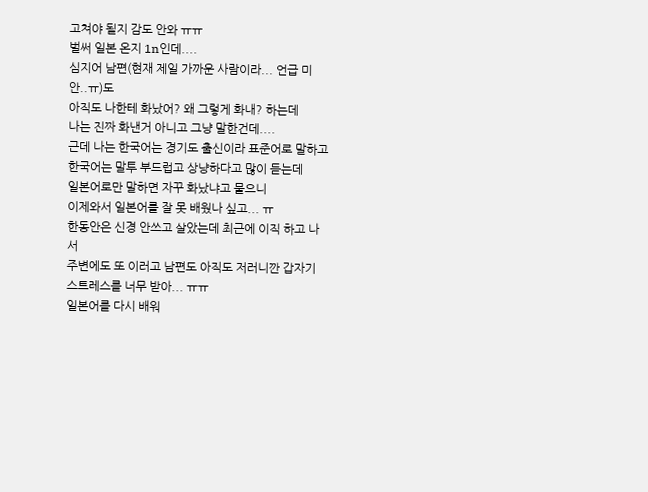고쳐야 될지 감도 안와 ㅠㅠ
벌써 일본 온지 1n인데....
심지어 남편(현재 제일 가까운 사람이라... 언급 미안..ㅠ)도
아직도 나한테 화났어? 왜 그렇게 화내? 하는데
나는 진짜 화낸거 아니고 그냥 말한건데....
근데 나는 한국어는 경기도 출신이라 표준어로 말하고
한국어는 말투 부드럽고 상냥하다고 많이 듣는데
일본어로만 말하면 자꾸 화났냐고 물으니
이제와서 일본어를 잘 못 배웠나 싶고... ㅠ
한동안은 신경 안쓰고 살았는데 최근에 이직 하고 나서
주변에도 또 이러고 남편도 아직도 저러니깐 갑자기 스트레스를 너무 받아... ㅠㅠ
일본어를 다시 배워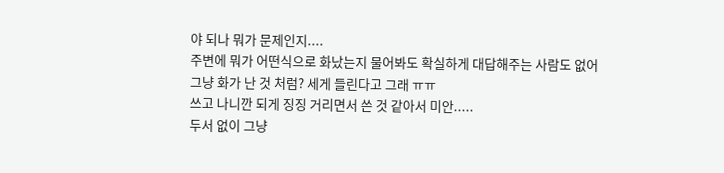야 되나 뭐가 문제인지....
주변에 뭐가 어떤식으로 화났는지 물어봐도 확실하게 대답해주는 사람도 없어
그냥 화가 난 것 처럼? 세게 들린다고 그래 ㅠㅠ
쓰고 나니깐 되게 징징 거리면서 쓴 것 같아서 미안.....
두서 없이 그냥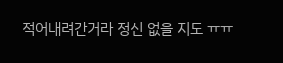적어내려간거라 정신 없을 지도 ㅠㅠ